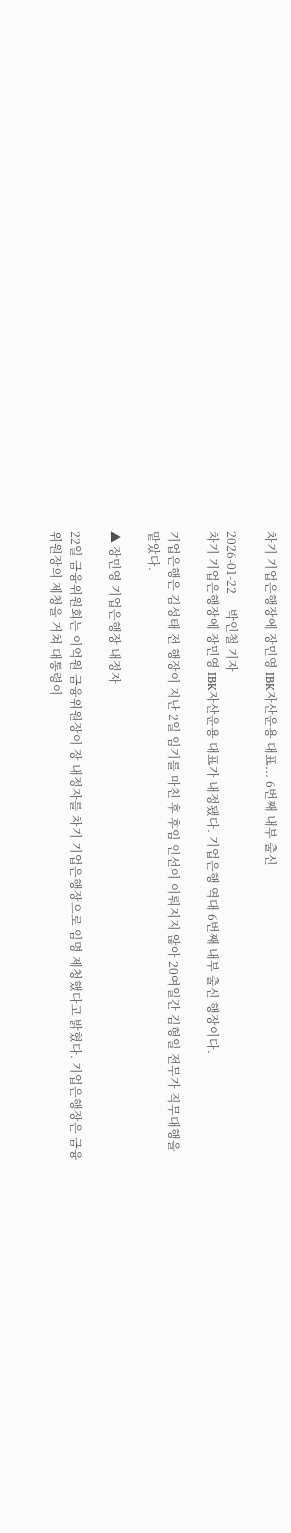차기 기업은행장에 장민영 IBK자산운용 대표... 6번째 내부 출신

2026-01-22     박인철 기자
차기 기업은행장에 장민영 IBK자산운용 대표가 내정됐다. 기업은행 역대 6번째 내부 출신 행장이다.

기업은행은 김성태 전 행장이 지난 2일 임기를 마친 후 후임 인선이 이뤄지지 않아 20여일간 김형일 전무가 직무대행을 맡았다.

▲ 장민영 기업은행장 내정자

22일 금융위원회는 이억원 금융위원장이 장 내정자를 차기 기업은행장으로 임명 제청했다고 밝혔다. 기업은행장은 금융위원장의 제청을 거쳐 대통령이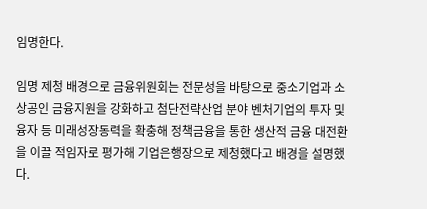임명한다.

임명 제청 배경으로 금융위원회는 전문성을 바탕으로 중소기업과 소상공인 금융지원을 강화하고 첨단전략산업 분야 벤처기업의 투자 및 융자 등 미래성장동력을 확충해 정책금융을 통한 생산적 금융 대전환을 이끌 적임자로 평가해 기업은행장으로 제청했다고 배경을 설명했다.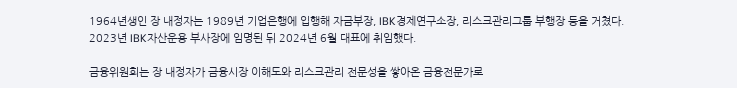1964년생인 장 내정자는 1989년 기업은행에 입행해 자금부장, IBK경제연구소장, 리스크관리그룹 부행장 등을 거쳤다. 2023년 IBK자산운용 부사장에 임명된 뒤 2024년 6월 대표에 취임했다.

금융위원회는 장 내정자가 금융시장 이해도와 리스크관리 전문성을 쌓아온 금융전문가로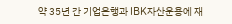약 35년 간 기업은행과 IBK자산운용에 재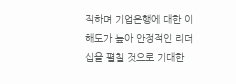직하며 기업은행에 대한 이해도가 높아 안정적인 리더십을 펼칠 것으로 기대한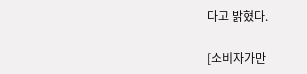다고 밝혔다.

[소비자가만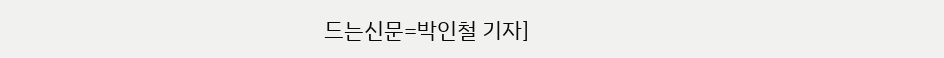드는신문=박인철 기자]